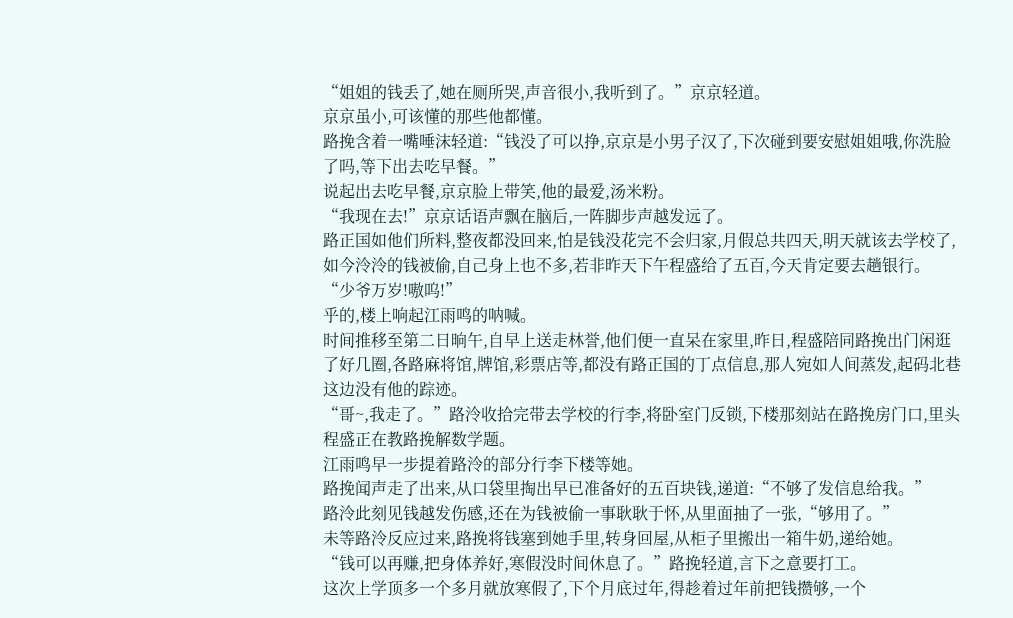“姐姐的钱丢了,她在厕所哭,声音很小,我听到了。”京京轻道。
京京虽小,可该懂的那些他都懂。
路挽含着一嘴唾沫轻道:“钱没了可以挣,京京是小男子汉了,下次碰到要安慰姐姐哦,你洗脸了吗,等下出去吃早餐。”
说起出去吃早餐,京京脸上带笑,他的最爱,汤米粉。
“我现在去!”京京话语声飘在脑后,一阵脚步声越发远了。
路正国如他们所料,整夜都没回来,怕是钱没花完不会归家,月假总共四天,明天就该去学校了,如今泠泠的钱被偷,自己身上也不多,若非昨天下午程盛给了五百,今天肯定要去趟银行。
“少爷万岁!嗷呜!”
乎的,楼上响起江雨鸣的呐喊。
时间推移至第二日晌午,自早上送走林誉,他们便一直呆在家里,昨日,程盛陪同路挽出门闲逛了好几圈,各路麻将馆,牌馆,彩票店等,都没有路正国的丁点信息,那人宛如人间蒸发,起码北巷这边没有他的踪迹。
“哥~,我走了。”路泠收拾完带去学校的行李,将卧室门反锁,下楼那刻站在路挽房门口,里头程盛正在教路挽解数学题。
江雨鸣早一步提着路泠的部分行李下楼等她。
路挽闻声走了出来,从口袋里掏出早已准备好的五百块钱,递道:“不够了发信息给我。”
路泠此刻见钱越发伤感,还在为钱被偷一事耿耿于怀,从里面抽了一张,“够用了。”
未等路泠反应过来,路挽将钱塞到她手里,转身回屋,从柜子里搬出一箱牛奶,递给她。
“钱可以再赚,把身体养好,寒假没时间休息了。”路挽轻道,言下之意要打工。
这次上学顶多一个多月就放寒假了,下个月底过年,得趁着过年前把钱攒够,一个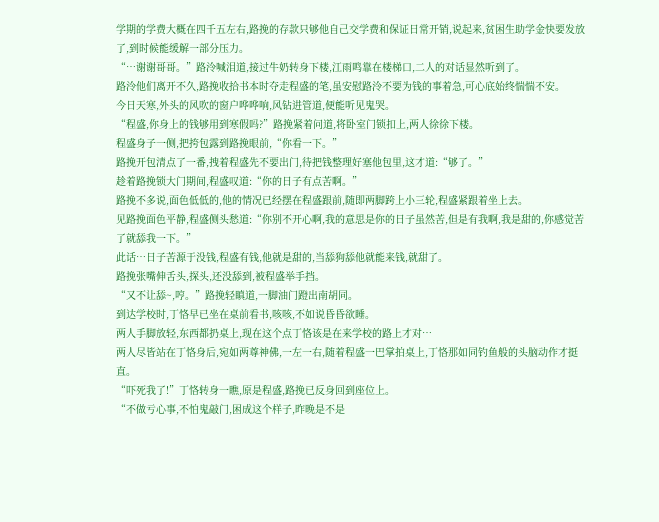学期的学费大概在四千五左右,路挽的存款只够他自己交学费和保证日常开销,说起来,贫困生助学金快要发放了,到时候能缓解一部分压力。
“…谢谢哥哥。”路泠喊泪道,接过牛奶转身下楼,江雨鸣靠在楼梯口,二人的对话显然听到了。
路泠他们离开不久,路挽收拾书本时夺走程盛的笔,虽安慰路泠不要为钱的事着急,可心底始终惴惴不安。
今日天寒,外头的风吹的窗户哗哗响,风钻进管道,便能听见鬼哭。
“程盛,你身上的钱够用到寒假吗?”路挽紧着问道,将卧室门锁扣上,两人徐徐下楼。
程盛身子一侧,把挎包露到路挽眼前,“你看一下。”
路挽开包清点了一番,拽着程盛先不要出门,待把钱整理好塞他包里,这才道:“够了。”
趁着路挽锁大门期间,程盛叹道:“你的日子有点苦啊。”
路挽不多说,面色低低的,他的情况已经摆在程盛跟前,随即两脚跨上小三轮,程盛紧跟着坐上去。
见路挽面色平静,程盛侧头愁道:“你别不开心啊,我的意思是你的日子虽然苦,但是有我啊,我是甜的,你感觉苦了就舔我一下。”
此话…日子苦源于没钱,程盛有钱,他就是甜的,当舔狗舔他就能来钱,就甜了。
路挽张嘴伸舌头,探头,还没舔到,被程盛举手挡。
“又不让舔~,哼。”路挽轻瞋道,一脚油门蹬出南胡同。
到达学校时,丁恪早已坐在桌前看书,咳咳,不如说昏昏欲睡。
两人手脚放轻,东西都扔桌上,现在这个点丁恪该是在来学校的路上才对…
两人尽皆站在丁恪身后,宛如两尊神佛,一左一右,随着程盛一巴掌拍桌上,丁恪那如同钓鱼般的头脑动作才挺直。
“吓死我了!”丁恪转身一瞧,原是程盛,路挽已反身回到座位上。
“不做亏心事,不怕鬼敲门,困成这个样子,昨晚是不是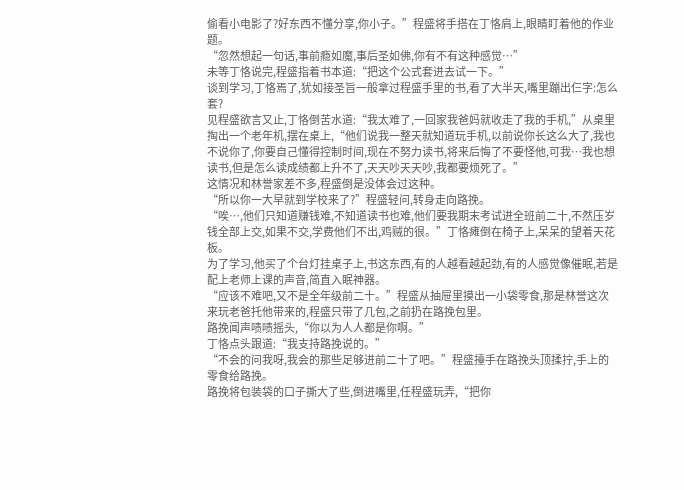偷看小电影了?好东西不懂分享,你小子。”程盛将手搭在丁恪肩上,眼睛盯着他的作业题。
“忽然想起一句话,事前瘾如魔,事后圣如佛,你有不有这种感觉…”
未等丁恪说完,程盛指着书本道:“把这个公式套进去试一下。”
谈到学习,丁恪焉了,犹如接圣旨一般拿过程盛手里的书,看了大半天,嘴里蹦出仨字:怎么套?
见程盛欲言又止,丁恪倒苦水道:“我太难了,一回家我爸妈就收走了我的手机,”从桌里掏出一个老年机,摆在桌上,“他们说我一整天就知道玩手机,以前说你长这么大了,我也不说你了,你要自己懂得控制时间,现在不努力读书,将来后悔了不要怪他,可我…我也想读书,但是怎么读成绩都上升不了,天天吵天天吵,我都要烦死了。”
这情况和林誉家差不多,程盛倒是没体会过这种。
“所以你一大早就到学校来了?”程盛轻问,转身走向路挽。
“唉…,他们只知道赚钱难,不知道读书也难,他们要我期末考试进全班前二十,不然压岁钱全部上交,如果不交,学费他们不出,鸡贼的很。”丁恪瘫倒在椅子上,呆呆的望着天花板。
为了学习,他买了个台灯挂桌子上,书这东西,有的人越看越起劲,有的人感觉像催眠,若是配上老师上课的声音,简直入眠神器。
“应该不难吧,又不是全年级前二十。”程盛从抽屉里摸出一小袋零食,那是林誉这次来玩老爸托他带来的,程盛只带了几包,之前扔在路挽包里。
路挽闻声啧啧摇头,“你以为人人都是你啊。”
丁恪点头跟道:“我支持路挽说的。”
“不会的问我呀,我会的那些足够进前二十了吧。”程盛擡手在路挽头顶揉拧,手上的零食给路挽。
路挽将包装袋的口子撕大了些,倒进嘴里,任程盛玩弄,“把你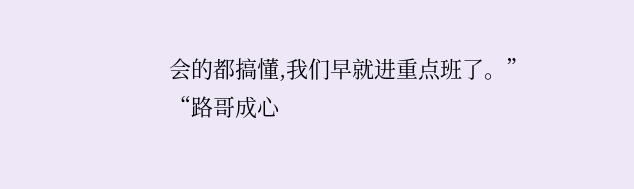会的都搞懂,我们早就进重点班了。”
“路哥成心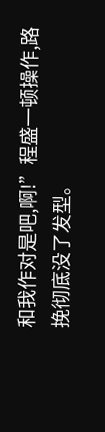和我作对是吧,啊!”程盛一顿操作,路挽彻底没了发型。